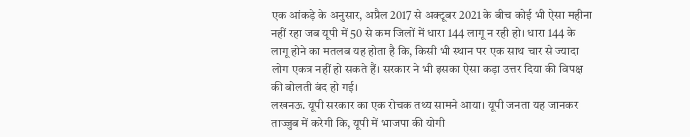एक आंकड़े के अनुसार, अप्रैल 2017 से अक्टूबर 2021 के बीच कोई भी ऐसा महीना नहीं रहा जब यूपी में 50 से कम जिलों में धारा 144 लागू न रही हो। धारा 144 के लागू होने का मतलब यह होता है कि, किसी भी स्थान पर एक साथ चार से ज्यादा लोग एकत्र नहीं हो सकते हैं। सरकार ने भी इसका ऐसा कड़ा उत्तर दिया की विपक्ष की बोलती बंद हो गई।
लखनऊ. यूपी सरकार का एक रोचक तथ्य सामने आया। यूपी जनता यह जानकर ताज्जुब में करेगी कि, यूपी में भाजपा की योगी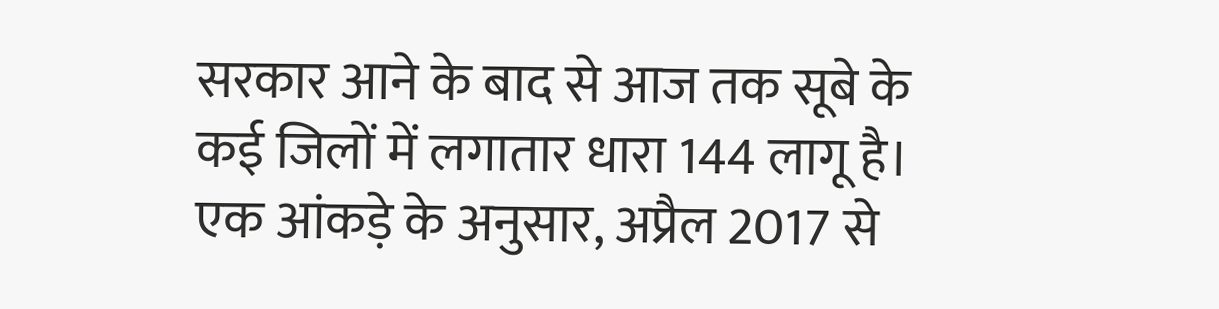सरकार आने के बाद से आज तक सूबे के कई जिलों में लगातार धारा 144 लागू है। एक आंकड़े के अनुसार, अप्रैल 2017 से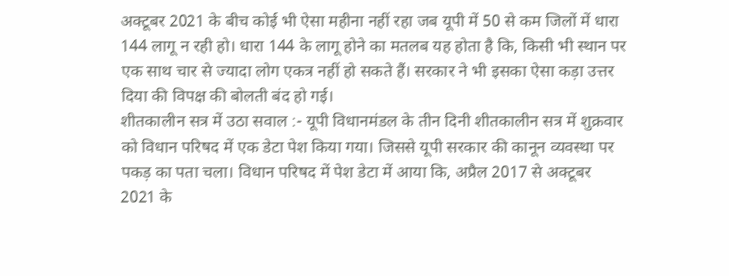अक्टूबर 2021 के बीच कोई भी ऐसा महीना नहीं रहा जब यूपी में 50 से कम जिलों में धारा 144 लागू न रही हो। धारा 144 के लागू होने का मतलब यह होता है कि, किसी भी स्थान पर एक साथ चार से ज्यादा लोग एकत्र नहीं हो सकते हैं। सरकार ने भी इसका ऐसा कड़ा उत्तर दिया की विपक्ष की बोलती बंद हो गई।
शीतकालीन सत्र में उठा सवाल :- यूपी विधानमंडल के तीन दिनी शीतकालीन सत्र में शुक्रवार को विधान परिषद में एक डेटा पेश किया गया। जिससे यूपी सरकार की कानून व्यवस्था पर पकड़ का पता चला। विधान परिषद में पेश डेटा में आया कि, अप्रैल 2017 से अक्टूबर 2021 के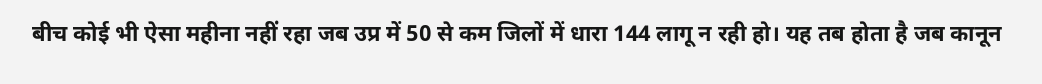बीच कोई भी ऐसा महीना नहीं रहा जब उप्र में 50 से कम जिलों में धारा 144 लागू न रही हो। यह तब होता है जब कानून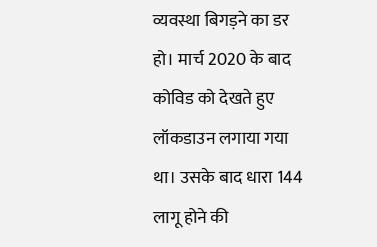व्यवस्था बिगड़ने का डर हो। मार्च 2020 के बाद कोविड को देखते हुए लॉकडाउन लगाया गया था। उसके बाद धारा 144 लागू होने की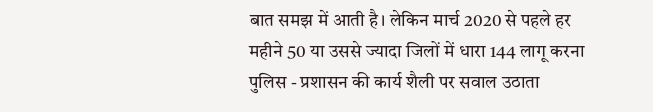बात समझ में आती है। लेकिन मार्च 2020 से पहले हर महीने 50 या उससे ज्यादा जिलों में धारा 144 लागू करना पुलिस - प्रशासन की कार्य शैली पर सवाल उठाता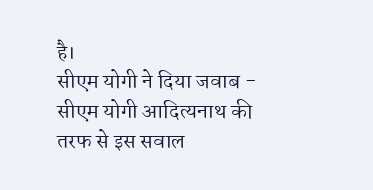है।
सीएम योगी ने दिया जवाब - सीएम योगी आदित्यनाथ की तरफ से इस सवाल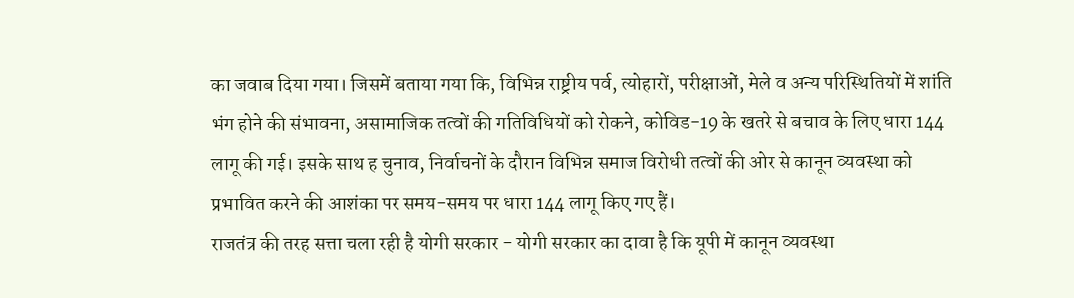का जवाब दिया गया। जिसमें बताया गया कि, विभिन्न राष्ट्रीय पर्व, त्योहारों, परीक्षाओं, मेले व अन्य परिस्थितियों में शांति भंग होने की संभावना, असामाजिक तत्वों की गतिविधियों को रोकने, कोविड-19 के खतरे से बचाव के लिए धारा 144 लागू की गई। इसके साथ ह चुनाव, निर्वाचनों के दौरान विभिन्न समाज विरोधी तत्वों की ओर से कानून व्यवस्था को प्रभावित करने की आशंका पर समय-समय पर धारा 144 लागू किए गए हैं।
राजतंत्र की तरह सत्ता चला रही है योगी सरकार - योगी सरकार का दावा है कि यूपी में कानून व्यवस्था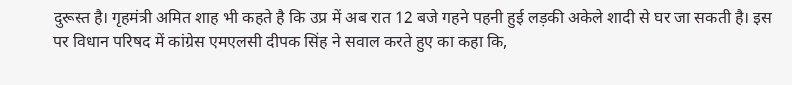दुरूस्त है। गृहमंत्री अमित शाह भी कहते है कि उप्र में अब रात 12 बजे गहने पहनी हुई लड़की अकेले शादी से घर जा सकती है। इस पर विधान परिषद में कांग्रेस एमएलसी दीपक सिंह ने सवाल करते हुए का कहा कि,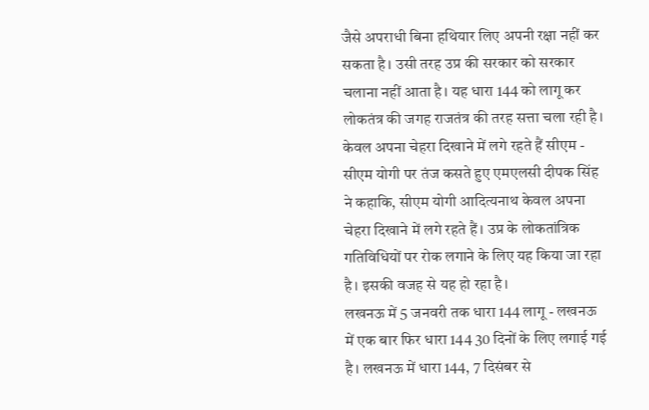जैसे अपराधी बिना हथियार लिए अपनी रक्षा नहीं कर सकता है। उसी तरह उप्र की सरकार को सरकार चलाना नहीं आता है। यह धारा 144 को लागू कर लोकतंत्र की जगह राजतंत्र की तरह सत्ता चला रही है।
केवल अपना चेहरा दिखाने में लगे रहते हैं सीएम - सीएम योगी पर तंज कसते हुए एमएलसी दीपक सिंह ने कहाकि, सीएम योगी आदित्यनाथ केवल अपना चेहरा दिखाने में लगे रहते हैं। उप्र के लोकतांत्रिक गतिविधियों पर रोक लगाने के लिए यह किया जा रहा है। इसकी वजह से यह हो रहा है।
लखनऊ में 5 जनवरी तक धारा 144 लागू - लखनऊ में एक बार फिर धारा 144 30 दिनों के लिए लगाई गई है। लखनऊ में धारा 144, 7 दिसंबर से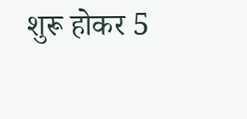शुरू होकर 5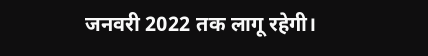जनवरी 2022 तक लागू रहेगी।